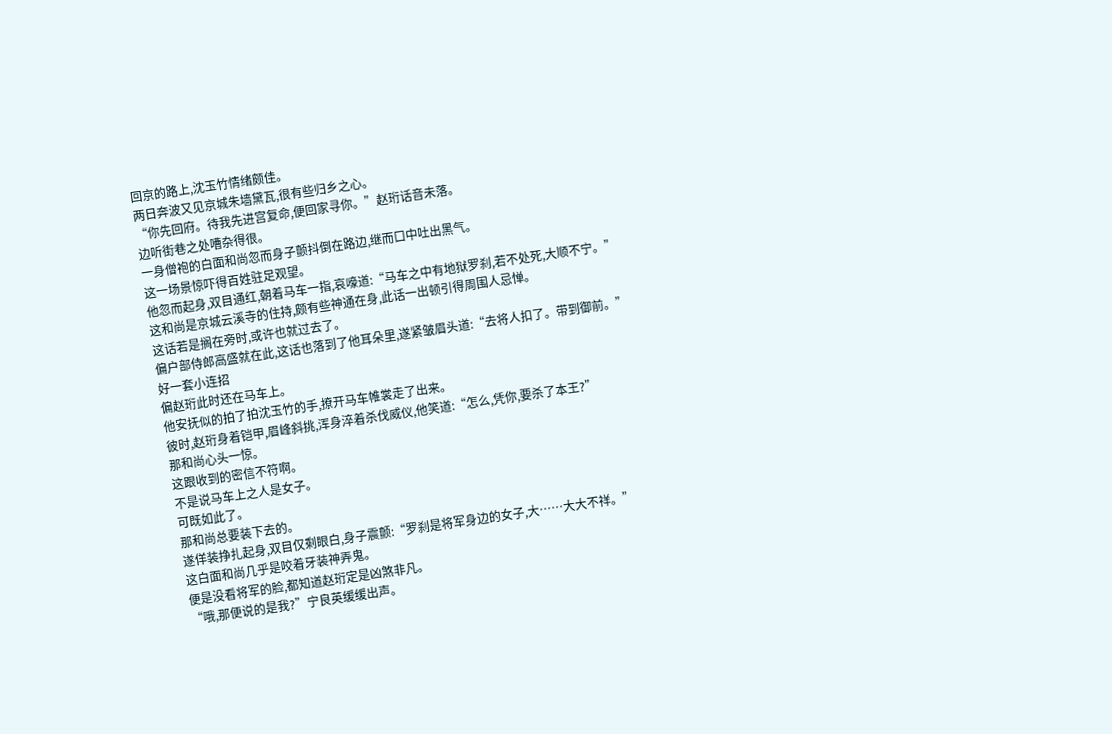回京的路上,沈玉竹情绪颇佳。
两日奔波又见京城朱墙黛瓦,很有些归乡之心。
“你先回府。待我先进宫复命,便回家寻你。”赵珩话音未落。
边听街巷之处嘈杂得很。
一身僧袍的白面和尚忽而身子颤抖倒在路边,继而口中吐出黑气。
这一场景惊吓得百姓驻足观望。
他忽而起身,双目通红,朝着马车一指,哀嚎道:“马车之中有地狱罗刹,若不处死,大顺不宁。”
这和尚是京城云溪寺的住持,颇有些神通在身,此话一出顿引得周围人忌惮。
这话若是搁在旁时,或许也就过去了。
偏户部侍郎高盛就在此,这话也落到了他耳朵里,遂紧皱眉头道:“去将人扣了。带到御前。”
好一套小连招
偏赵珩此时还在马车上。
他安抚似的拍了拍沈玉竹的手,撩开马车帷裳走了出来。
彼时,赵珩身着铠甲,眉峰斜挑,浑身淬着杀伐威仪,他笑道:“怎么,凭你,要杀了本王?”
那和尚心头一惊。
这跟收到的密信不符啊。
不是说马车上之人是女子。
可既如此了。
那和尚总要装下去的。
遂佯装挣扎起身,双目仅剩眼白,身子震颤:“罗刹是将军身边的女子,大……大大不祥。”
这白面和尚几乎是咬着牙装神弄鬼。
便是没看将军的脸,都知道赵珩定是凶煞非凡。
“哦,那便说的是我?”宁良英缓缓出声。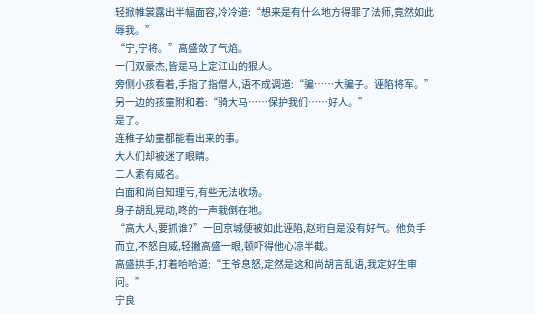轻掀帷裳露出半幅面容,冷冷道:“想来是有什么地方得罪了法师,竟然如此辱我。”
“宁,宁将。”高盛敛了气焰。
一门双豪杰,皆是马上定江山的狠人。
旁侧小孩看着,手指了指僧人,语不成调道:“骗……大骗子。诬陷将军。”
另一边的孩童附和着:“骑大马……保护我们……好人。”
是了。
连稚子幼童都能看出来的事。
大人们却被迷了眼睛。
二人素有威名。
白面和尚自知理亏,有些无法收场。
身子胡乱晃动,咚的一声栽倒在地。
“高大人,要抓谁?”一回京城便被如此诬陷,赵珩自是没有好气。他负手而立,不怒自威,轻撇高盛一眼,顿吓得他心凉半截。
高盛拱手,打着哈哈道:“王爷息怒,定然是这和尚胡言乱语,我定好生审问。”
宁良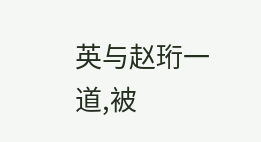英与赵珩一道,被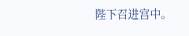陛下召进宫中。